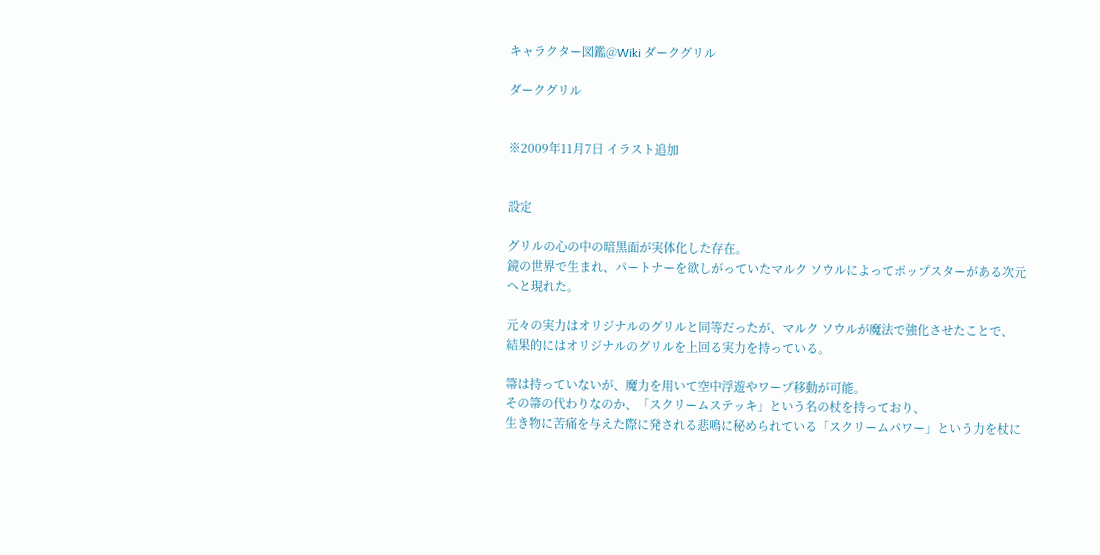キャラクター図鑑@Wiki ダークグリル

ダークグリル


※2009年11月7日 イラスト追加


設定

グリルの心の中の暗黒面が実体化した存在。
鏡の世界で生まれ、パートナーを欲しがっていたマルク ソウルによってポップスターがある次元へと現れた。

元々の実力はオリジナルのグリルと同等だったが、マルク ソウルが魔法で強化させたことで、
結果的にはオリジナルのグリルを上回る実力を持っている。

箒は持っていないが、魔力を用いて空中浮遊やワープ移動が可能。
その箒の代わりなのか、「スクリームステッキ」という名の杖を持っており、
生き物に苦痛を与えた際に発される悲鳴に秘められている「スクリームパワー」という力を杖に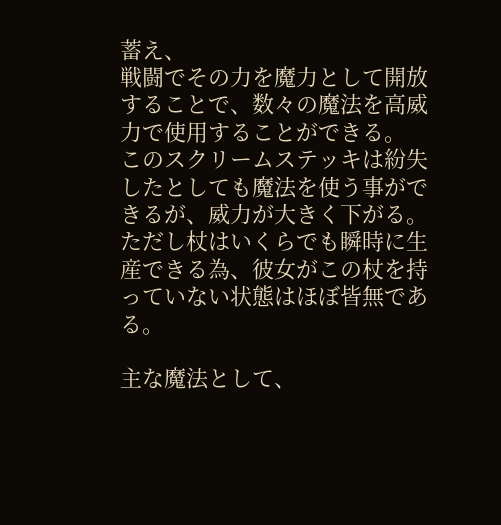蓄え、
戦闘でその力を魔力として開放することで、数々の魔法を高威力で使用することができる。
このスクリームステッキは紛失したとしても魔法を使う事ができるが、威力が大きく下がる。
ただし杖はいくらでも瞬時に生産できる為、彼女がこの杖を持っていない状態はほぼ皆無である。

主な魔法として、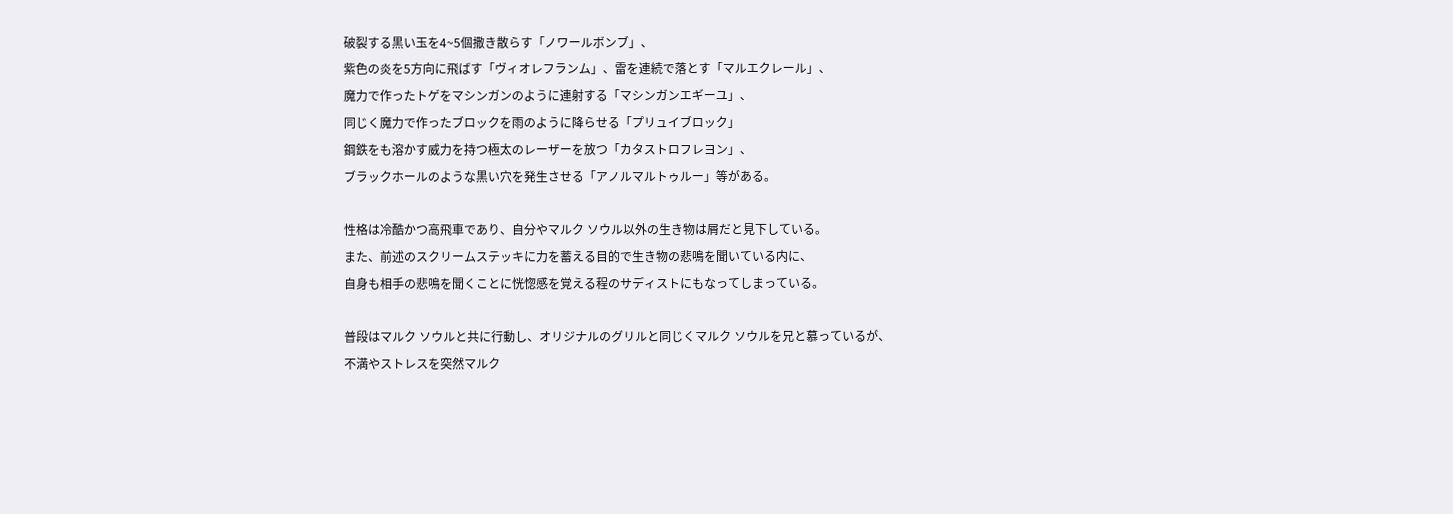破裂する黒い玉を4~5個撒き散らす「ノワールボンブ」、
紫色の炎を5方向に飛ばす「ヴィオレフランム」、雷を連続で落とす「マルエクレール」、
魔力で作ったトゲをマシンガンのように連射する「マシンガンエギーユ」、
同じく魔力で作ったブロックを雨のように降らせる「プリュイブロック」
鋼鉄をも溶かす威力を持つ極太のレーザーを放つ「カタストロフレヨン」、
ブラックホールのような黒い穴を発生させる「アノルマルトゥルー」等がある。

性格は冷酷かつ高飛車であり、自分やマルク ソウル以外の生き物は屑だと見下している。
また、前述のスクリームステッキに力を蓄える目的で生き物の悲鳴を聞いている内に、
自身も相手の悲鳴を聞くことに恍惚感を覚える程のサディストにもなってしまっている。

普段はマルク ソウルと共に行動し、オリジナルのグリルと同じくマルク ソウルを兄と慕っているが、
不満やストレスを突然マルク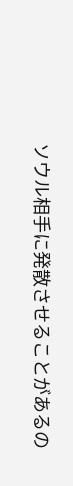ソウル相手に発散させることがあるの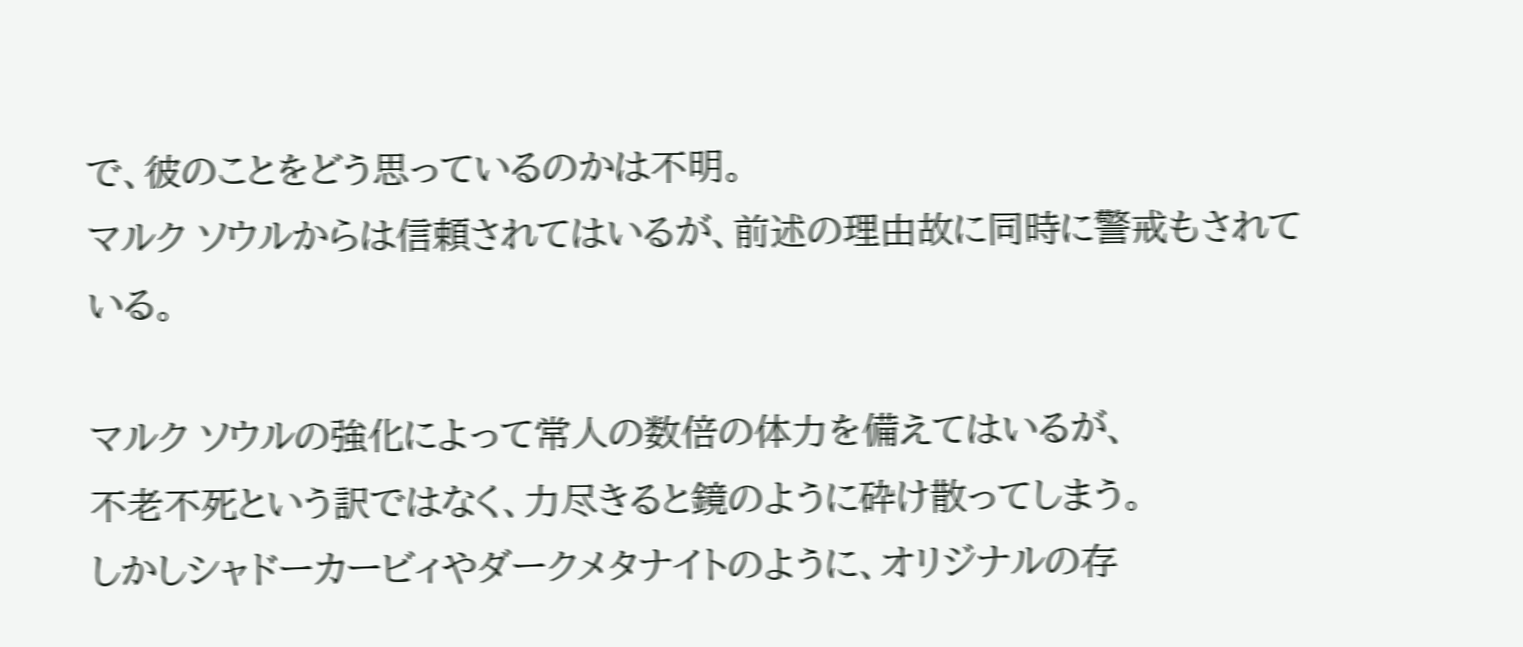で、彼のことをどう思っているのかは不明。
マルク ソウルからは信頼されてはいるが、前述の理由故に同時に警戒もされている。

マルク ソウルの強化によって常人の数倍の体力を備えてはいるが、
不老不死という訳ではなく、力尽きると鏡のように砕け散ってしまう。
しかしシャドーカービィやダークメタナイトのように、オリジナルの存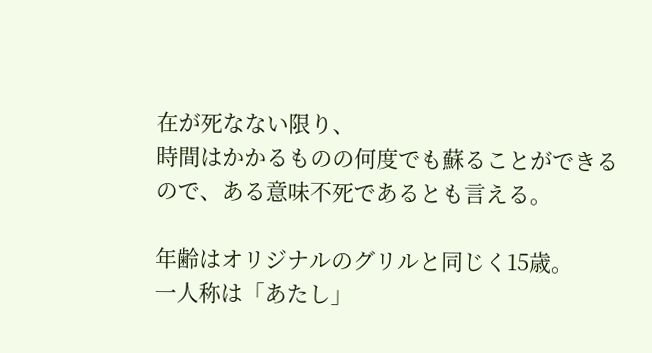在が死なない限り、
時間はかかるものの何度でも蘇ることができるので、ある意味不死であるとも言える。

年齢はオリジナルのグリルと同じく15歳。
一人称は「あたし」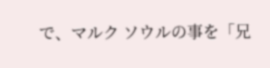で、マルク ソウルの事を「兄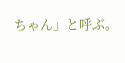ちゃん」と呼ぶ。